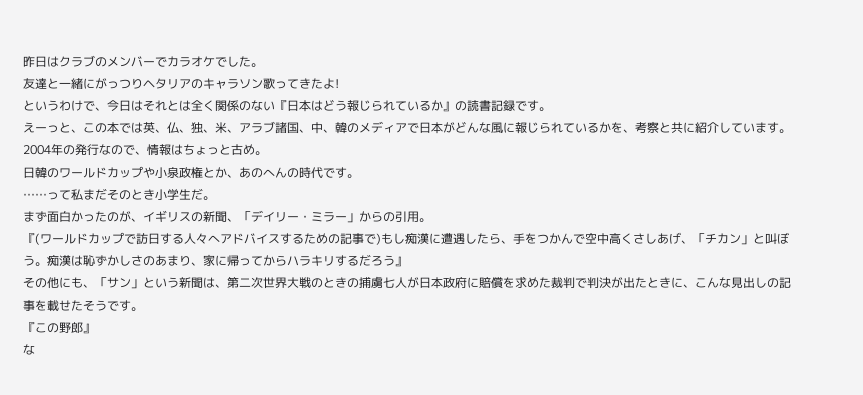昨日はクラブのメンバーでカラオケでした。
友達と一緒にがっつりヘタリアのキャラソン歌ってきたよ!
というわけで、今日はそれとは全く関係のない『日本はどう報じられているか』の読書記録です。
えーっと、この本では英、仏、独、米、アラブ諸国、中、韓のメディアで日本がどんな風に報じられているかを、考察と共に紹介しています。
2004年の発行なので、情報はちょっと古め。
日韓のワールドカップや小泉政権とか、あのへんの時代です。
……って私まだそのとき小学生だ。
まず面白かったのが、イギリスの新聞、「デイリー・ミラー」からの引用。
『(ワールドカップで訪日する人々へアドバイスするための記事で)もし痴漢に遭遇したら、手をつかんで空中高くさしあげ、「チカン」と叫ぼう。痴漢は恥ずかしさのあまり、家に帰ってからハラキリするだろう』
その他にも、「サン」という新聞は、第二次世界大戦のときの捕虜七人が日本政府に賠償を求めた裁判で判決が出たときに、こんな見出しの記事を載せたそうです。
『この野郎』
な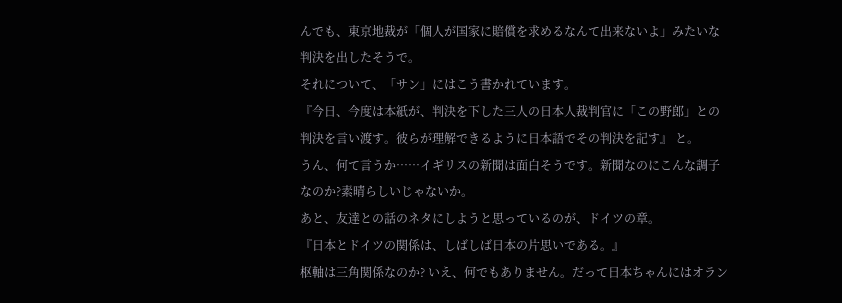んでも、東京地裁が「個人が国家に賠償を求めるなんて出来ないよ」みたいな判決を出したそうで。
それについて、「サン」にはこう書かれています。
『今日、今度は本紙が、判決を下した三人の日本人裁判官に「この野郎」との判決を言い渡す。彼らが理解できるように日本語でその判決を記す』 と。
うん、何て言うか……イギリスの新聞は面白そうです。新聞なのにこんな調子なのか?素晴らしいじゃないか。
あと、友達との話のネタにしようと思っているのが、ドイツの章。
『日本とドイツの関係は、しばしば日本の片思いである。』
枢軸は三角関係なのか? いえ、何でもありません。だって日本ちゃんにはオラン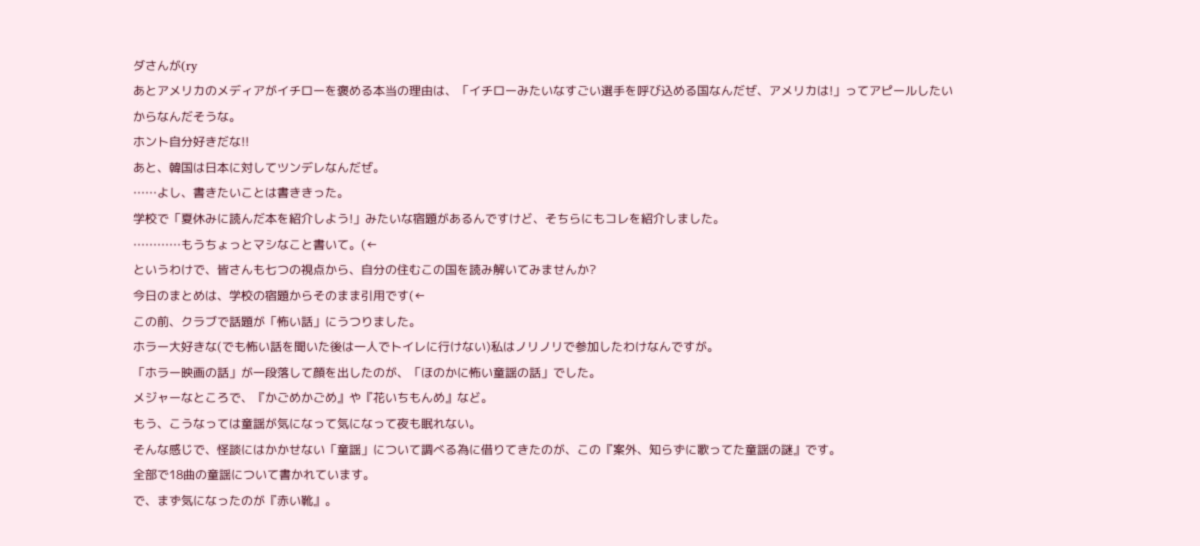ダさんが(ry
あとアメリカのメディアがイチローを褒める本当の理由は、「イチローみたいなすごい選手を呼び込める国なんだぜ、アメリカは!」ってアピールしたいからなんだそうな。
ホント自分好きだな!!
あと、韓国は日本に対してツンデレなんだぜ。
……よし、書きたいことは書ききった。
学校で「夏休みに読んだ本を紹介しよう!」みたいな宿題があるんですけど、そちらにもコレを紹介しました。
…………もうちょっとマシなこと書いて。(←
というわけで、皆さんも七つの視点から、自分の住むこの国を読み解いてみませんか?
今日のまとめは、学校の宿題からそのまま引用です(←
この前、クラブで話題が「怖い話」にうつりました。
ホラー大好きな(でも怖い話を聞いた後は一人でトイレに行けない)私はノリノリで参加したわけなんですが。
「ホラー映画の話」が一段落して顔を出したのが、「ほのかに怖い童謡の話」でした。
メジャーなところで、『かごめかごめ』や『花いちもんめ』など。
もう、こうなっては童謡が気になって気になって夜も眠れない。
そんな感じで、怪談にはかかせない「童謡」について調べる為に借りてきたのが、この『案外、知らずに歌ってた童謡の謎』です。
全部で18曲の童謡について書かれています。
で、まず気になったのが『赤い靴』。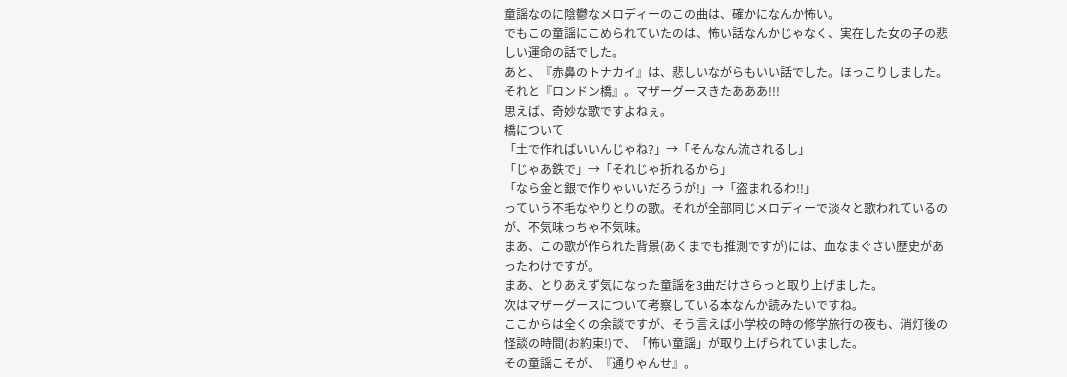童謡なのに陰鬱なメロディーのこの曲は、確かになんか怖い。
でもこの童謡にこめられていたのは、怖い話なんかじゃなく、実在した女の子の悲しい運命の話でした。
あと、『赤鼻のトナカイ』は、悲しいながらもいい話でした。ほっこりしました。
それと『ロンドン橋』。マザーグースきたあああ!!!
思えば、奇妙な歌ですよねぇ。
橋について
「土で作ればいいんじゃね?」→「そんなん流されるし」
「じゃあ鉄で」→「それじゃ折れるから」
「なら金と銀で作りゃいいだろうが!」→「盗まれるわ!!」
っていう不毛なやりとりの歌。それが全部同じメロディーで淡々と歌われているのが、不気味っちゃ不気味。
まあ、この歌が作られた背景(あくまでも推測ですが)には、血なまぐさい歴史があったわけですが。
まあ、とりあえず気になった童謡を3曲だけさらっと取り上げました。
次はマザーグースについて考察している本なんか読みたいですね。
ここからは全くの余談ですが、そう言えば小学校の時の修学旅行の夜も、消灯後の怪談の時間(お約束!)で、「怖い童謡」が取り上げられていました。
その童謡こそが、『通りゃんせ』。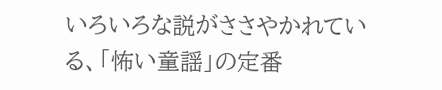いろいろな説がささやかれている、「怖い童謡」の定番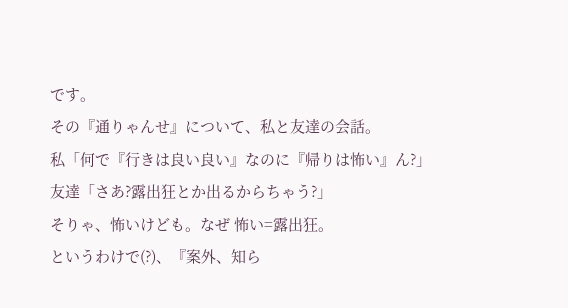です。
その『通りゃんせ』について、私と友達の会話。
私「何で『行きは良い良い』なのに『帰りは怖い』ん?」
友達「さあ?露出狂とか出るからちゃう?」
そりゃ、怖いけども。なぜ 怖い=露出狂。
というわけで(?)、『案外、知ら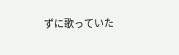ずに歌っていた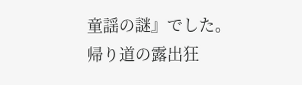童謡の謎』でした。
帰り道の露出狂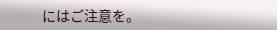にはご注意を。